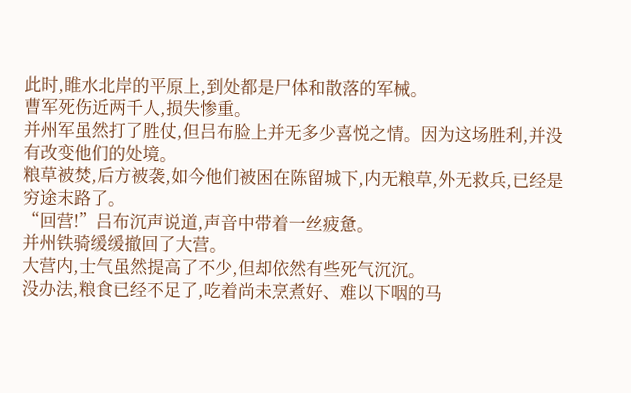此时,睢水北岸的平原上,到处都是尸体和散落的军械。
曹军死伤近两千人,损失惨重。
并州军虽然打了胜仗,但吕布脸上并无多少喜悦之情。因为这场胜利,并没有改变他们的处境。
粮草被焚,后方被袭,如今他们被困在陈留城下,内无粮草,外无救兵,已经是穷途末路了。
“回营!”吕布沉声说道,声音中带着一丝疲惫。
并州铁骑缓缓撤回了大营。
大营内,士气虽然提高了不少,但却依然有些死气沉沉。
没办法,粮食已经不足了,吃着尚未烹煮好、难以下咽的马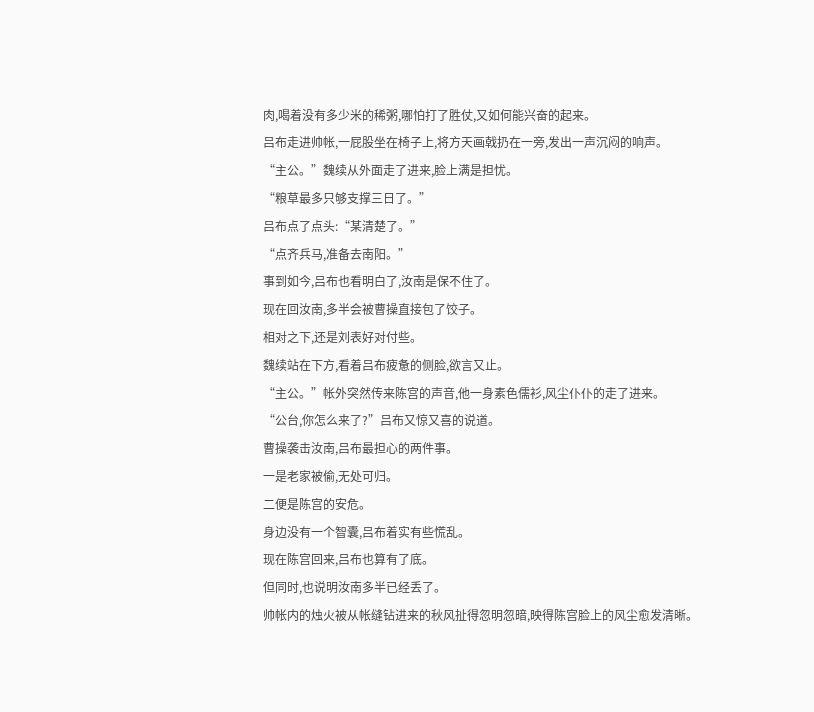肉,喝着没有多少米的稀粥,哪怕打了胜仗,又如何能兴奋的起来。
吕布走进帅帐,一屁股坐在椅子上,将方天画戟扔在一旁,发出一声沉闷的响声。
“主公。”魏续从外面走了进来,脸上满是担忧。
“粮草最多只够支撑三日了。”
吕布点了点头:“某清楚了。”
“点齐兵马,准备去南阳。”
事到如今,吕布也看明白了,汝南是保不住了。
现在回汝南,多半会被曹操直接包了饺子。
相对之下,还是刘表好对付些。
魏续站在下方,看着吕布疲惫的侧脸,欲言又止。
“主公。”帐外突然传来陈宫的声音,他一身素色儒衫,风尘仆仆的走了进来。
“公台,你怎么来了?”吕布又惊又喜的说道。
曹操袭击汝南,吕布最担心的两件事。
一是老家被偷,无处可归。
二便是陈宫的安危。
身边没有一个智囊,吕布着实有些慌乱。
现在陈宫回来,吕布也算有了底。
但同时,也说明汝南多半已经丢了。
帅帐内的烛火被从帐缝钻进来的秋风扯得忽明忽暗,映得陈宫脸上的风尘愈发清晰。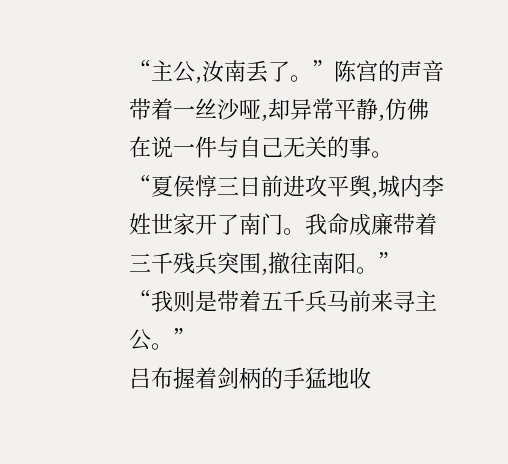“主公,汝南丢了。”陈宫的声音带着一丝沙哑,却异常平静,仿佛在说一件与自己无关的事。
“夏侯惇三日前进攻平舆,城内李姓世家开了南门。我命成廉带着三千残兵突围,撤往南阳。”
“我则是带着五千兵马前来寻主公。”
吕布握着剑柄的手猛地收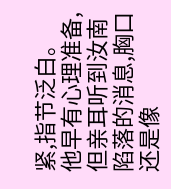紧,指节泛白。
他早有心理准备,但亲耳听到汝南陷落的消息,胸口还是像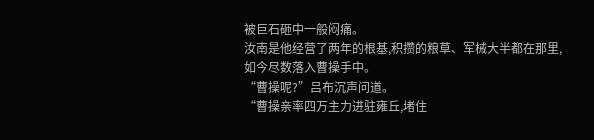被巨石砸中一般闷痛。
汝南是他经营了两年的根基,积攒的粮草、军械大半都在那里,如今尽数落入曹操手中。
“曹操呢?”吕布沉声问道。
“曹操亲率四万主力进驻雍丘,堵住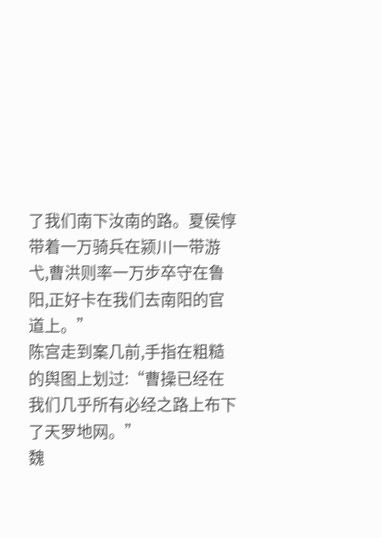了我们南下汝南的路。夏侯惇带着一万骑兵在颍川一带游弋,曹洪则率一万步卒守在鲁阳,正好卡在我们去南阳的官道上。”
陈宫走到案几前,手指在粗糙的舆图上划过:“曹操已经在我们几乎所有必经之路上布下了天罗地网。”
魏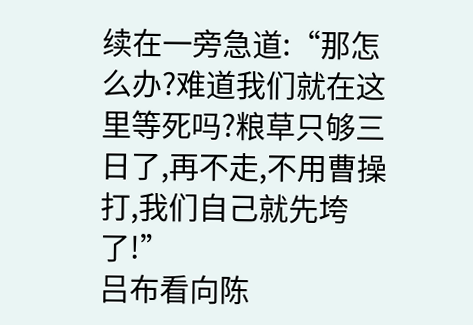续在一旁急道:“那怎么办?难道我们就在这里等死吗?粮草只够三日了,再不走,不用曹操打,我们自己就先垮了!”
吕布看向陈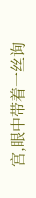宫,眼中带着一丝询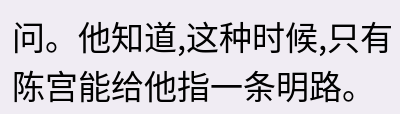问。他知道,这种时候,只有陈宫能给他指一条明路。